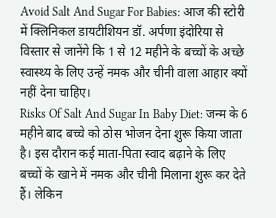Avoid Salt And Sugar For Babies: आज की स्टोरी में क्लिनिकल डायटीशियन डॉ. अर्पणा इंदोरिया से विस्तार से जानेंगे कि 1 से 12 महीने के बच्चों के अच्छे स्वास्थ्य के लिए उन्हें नमक और चीनी वाला आहार क्यों नहीं देना चाहिए।
Risks Of Salt And Sugar In Baby Diet: जन्म के 6 महीने बाद बच्चे को ठोस भोजन देना शुरू किया जाता है। इस दौरान कई माता-पिता स्वाद बढ़ाने के लिए बच्चों के खाने में नमक और चीनी मिलाना शुरू कर देते हैं। लेकिन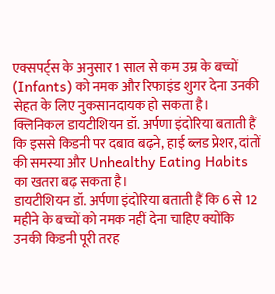एक्सपर्ट्स के अनुसार 1 साल से कम उम्र के बच्चों (Infants) को नमक और रिफाइंड शुगर देना उनकी सेहत के लिए नुकसानदायक हो सकता है। क्लिनिकल डायटीशियन डॉ. अर्पणा इंदोरिया बताती हैं कि इससे किडनी पर दबाव बढ़ने, हाई ब्लड प्रेशर, दांतों की समस्या और Unhealthy Eating Habits का खतरा बढ़ सकता है।
डायटीशियन डॉ. अर्पणा इंदोरिया बताती हैं कि 6 से 12 महीने के बच्चों को नमक नहीं देना चाहिए क्योंकि उनकी किडनी पूरी तरह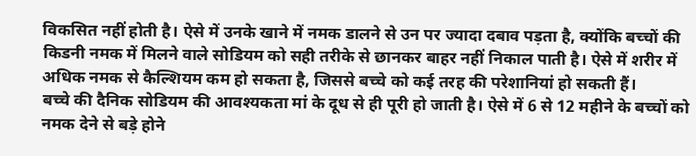विकसित नहीं होती है। ऐसे में उनके खाने में नमक डालने से उन पर ज्यादा दबाव पड़ता है, क्योंकि बच्चों की किडनी नमक में मिलने वाले सोडियम को सही तरीके से छानकर बाहर नहीं निकाल पाती है। ऐसे में शरीर में अधिक नमक से कैल्शियम कम हो सकता है, जिससे बच्चे को कई तरह की परेशानियां हो सकती हैं।
बच्चे की दैनिक सोडियम की आवश्यकता मां के दूध से ही पूरी हो जाती है। ऐसे में 6 से 12 महीने के बच्चों को नमक देने से बड़े होने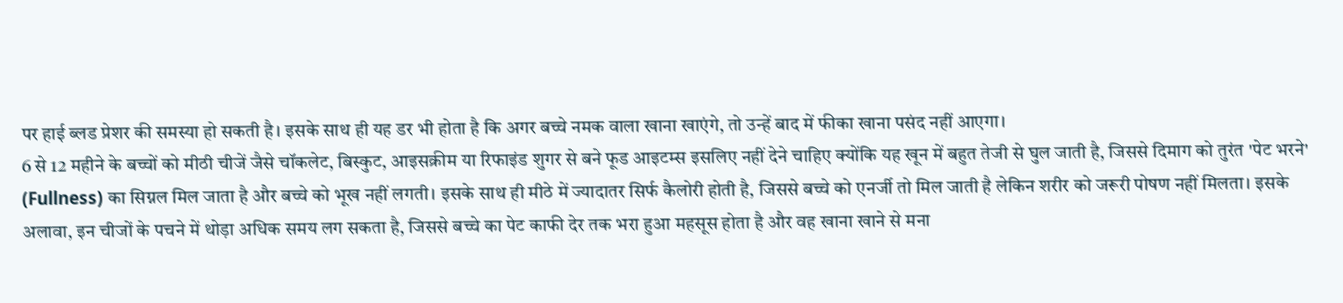पर हाई ब्लड प्रेशर की समस्या हो सकती है। इसके साथ ही यह डर भी होता है कि अगर बच्चे नमक वाला खाना खाएंगे, तो उन्हें बाद में फीका खाना पसंद नहीं आएगा।
6 से 12 महीने के बच्चों को मीठी चीजें जैसे चॉकलेट, बिस्कुट, आइसक्रीम या रिफाइंड शुगर से बने फूड आइटम्स इसलिए नहीं देने चाहिए क्योंकि यह खून में बहुत तेजी से घुल जाती है, जिससे दिमाग को तुरंत 'पेट भरने' (Fullness) का सिग्नल मिल जाता है और बच्चे को भूख नहीं लगती। इसके साथ ही मीठे में ज्यादातर सिर्फ कैलोरी होती है, जिससे बच्चे को एनर्जी तो मिल जाती है लेकिन शरीर को जरूरी पोषण नहीं मिलता। इसके अलावा, इन चीजों के पचने में थोड़ा अधिक समय लग सकता है, जिससे बच्चे का पेट काफी देर तक भरा हुआ महसूस होता है और वह खाना खाने से मना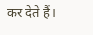कर देते हैं।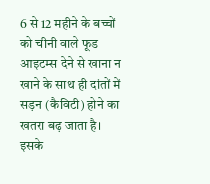6 से 12 महीने के बच्चों को चीनी वाले फूड आइटम्स देने से खाना न खाने के साथ ही दांतों में सड़न (कैविटी) होने का खतरा बढ़ जाता है। इसके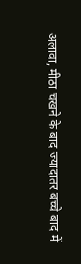अलावा, मीठा चखने के बाद ज्यादातर बच्चे बाद में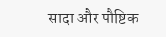सादा और पौष्टिक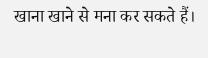खाना खाने से मना कर सकते हैं।